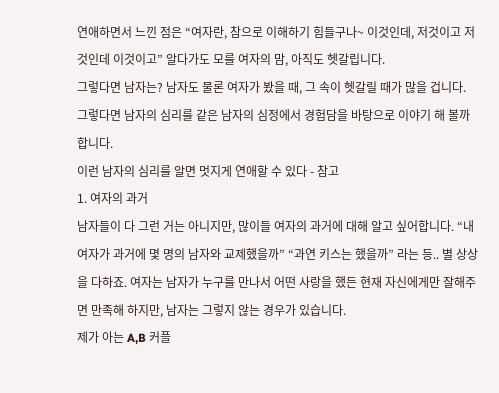연애하면서 느낀 점은 “여자란, 참으로 이해하기 힘들구나~ 이것인데, 저것이고 저것인데 이것이고” 알다가도 모를 여자의 맘, 아직도 헷갈립니다.
그렇다면 남자는? 남자도 물론 여자가 봤을 때, 그 속이 헷갈릴 때가 많을 겁니다.
그렇다면 남자의 심리를 같은 남자의 심정에서 경험담을 바탕으로 이야기 해 볼까 합니다.
이런 남자의 심리를 알면 멋지게 연애할 수 있다 - 참고
1. 여자의 과거
남자들이 다 그런 거는 아니지만, 많이들 여자의 과거에 대해 알고 싶어합니다. “내 여자가 과거에 몇 명의 남자와 교제했을까” “과연 키스는 했을까” 라는 등.. 별 상상을 다하죠. 여자는 남자가 누구를 만나서 어떤 사랑을 했든 현재 자신에게만 잘해주면 만족해 하지만, 남자는 그렇지 않는 경우가 있습니다.
제가 아는 A,B 커플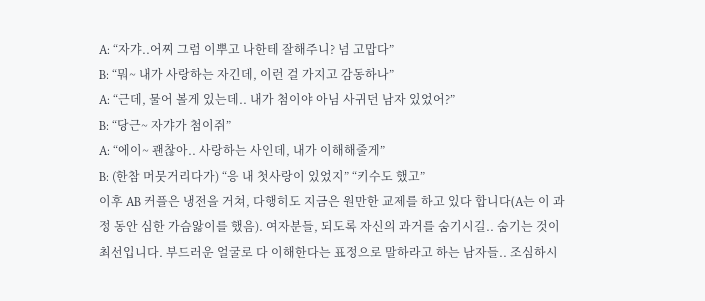A: “자갸..어찌 그럼 이뿌고 나한테 잘해주니? 넘 고맙다”
B: “뭐~ 내가 사랑하는 자긴데, 이런 걸 가지고 감동하나”
A: “근데, 물어 볼게 있는데.. 내가 첨이야 아님 사귀던 남자 있었어?”
B: “당근~ 자갸가 첨이쥐”
A: “에이~ 괜찮아.. 사랑하는 사인데, 내가 이해해줄게”
B: (한참 머뭇거리다가) “응 내 첫사랑이 있었지” “키수도 했고”
이후 AB 커플은 냉전을 거쳐, 다행히도 지금은 원만한 교제를 하고 있다 합니다(A는 이 과정 동안 심한 가슴앓이를 했음). 여자분들, 되도록 자신의 과거를 숨기시길.. 숨기는 것이 최선입니다. 부드러운 얼굴로 다 이해한다는 표정으로 말하라고 하는 남자들.. 조심하시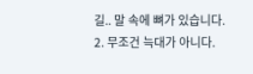길.. 말 속에 뼈가 있습니다.
2. 무조건 늑대가 아니다.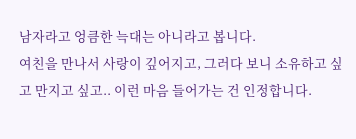남자라고 엉큼한 늑대는 아니라고 봅니다.
여친을 만나서 사랑이 깊어지고, 그러다 보니 소유하고 싶고 만지고 싶고.. 이런 마음 들어가는 건 인정합니다.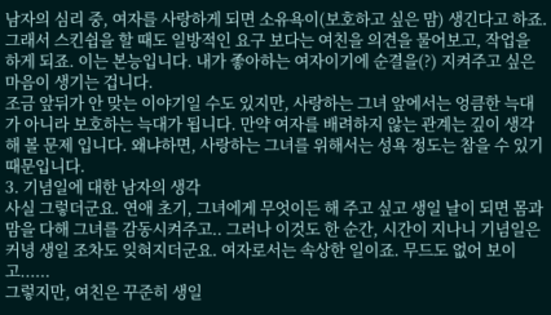남자의 심리 중, 여자를 사랑하게 되면 소유욕이(보호하고 싶은 맘) 생긴다고 하죠.
그래서 스킨쉽을 할 때도 일방적인 요구 보다는 여친을 의견을 물어보고, 작업을 하게 되죠. 이는 본능입니다. 내가 좋아하는 여자이기에 순결을(?) 지켜주고 싶은 마음이 생기는 겁니다.
조금 앞뒤가 안 맞는 이야기일 수도 있지만, 사랑하는 그녀 앞에서는 엉큼한 늑대가 아니라 보호하는 늑대가 됩니다. 만약 여자를 배려하지 않는 관계는 깊이 생각해 볼 문제 입니다. 왜냐하면, 사랑하는 그녀를 위해서는 성욕 정도는 참을 수 있기 때문입니다.
3. 기념일에 대한 남자의 생각
사실 그렇더군요. 연애 초기, 그녀에게 무엇이든 해 주고 싶고 생일 날이 되면 몸과 맘을 다해 그녀를 감동시켜주고.. 그러나 이것도 한 순간, 시간이 지나니 기념일은커녕 생일 조차도 잊혀지더군요. 여자로서는 속상한 일이죠. 무드도 없어 보이고......
그렇지만, 여친은 꾸준히 생일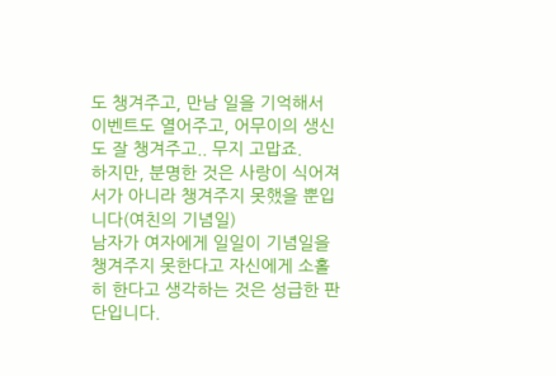도 챙겨주고, 만남 일을 기억해서 이벤트도 열어주고, 어무이의 생신도 잘 챙겨주고.. 무지 고맙죠.
하지만, 분명한 것은 사랑이 식어져서가 아니라 챙겨주지 못했을 뿐입니다(여친의 기념일)
남자가 여자에게 일일이 기념일을 챙겨주지 못한다고 자신에게 소홀히 한다고 생각하는 것은 성급한 판단입니다.